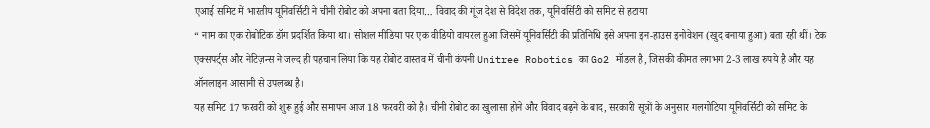एआई समिट में भारतीय यूनिवर्सिटी ने चीनी रोबोट को अपना बता दिया… विवाद की गूंज देश से विदेश तक, यूनिवर्सिटी को समिट से हटाया
“ नाम का एक रोबोटिक डॉग प्रदर्शित किया था। सोशल मीडिया पर एक वीडियो वायरल हुआ जिसमें यूनिवर्सिटी की प्रतिनिधि इसे अपना इन-हाउस इनोवेशन (खुद बनाया हुआ) बता रही थीं। टेक एक्सपर्ट्स और नेटिज़न्स ने जल्द ही पहचान लिया कि यह रोबोट वास्तव में चीनी कंपनी Unitree Robotics का Go2 मॉडल है, जिसकी कीमत लगभग 2-3 लाख रुपये है और यह ऑनलाइन आसानी से उपलब्ध है।
यह समिट 17 फरवरी को शुरू हुई और समापन आज 18 फरवरी को है। चीनी रोबोट का खुलासा होने और विवाद बढ़ने के बाद, सरकारी सूत्रों के अनुसार गलगोटिया यूनिवर्सिटी को समिट के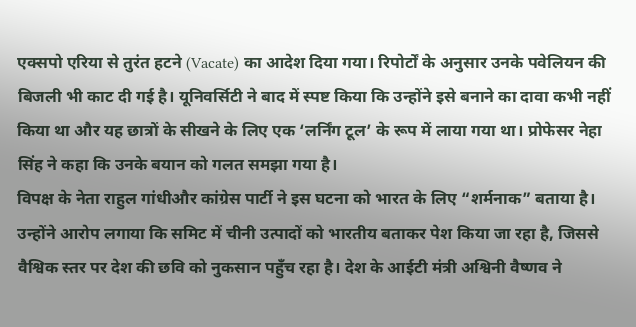एक्सपो एरिया से तुरंत हटने (Vacate) का आदेश दिया गया। रिपोर्टों के अनुसार उनके पवेलियन की बिजली भी काट दी गई है। यूनिवर्सिटी ने बाद में स्पष्ट किया कि उन्होंने इसे बनाने का दावा कभी नहीं किया था और यह छात्रों के सीखने के लिए एक ‘लर्निंग टूल’ के रूप में लाया गया था। प्रोफेसर नेहा सिंह ने कहा कि उनके बयान को गलत समझा गया है।
विपक्ष के नेता राहुल गांधीऔर कांग्रेस पार्टी ने इस घटना को भारत के लिए “शर्मनाक” बताया है। उन्होंने आरोप लगाया कि समिट में चीनी उत्पादों को भारतीय बताकर पेश किया जा रहा है, जिससे वैश्विक स्तर पर देश की छवि को नुकसान पहुँच रहा है। देश के आईटी मंत्री अश्विनी वैष्णव ने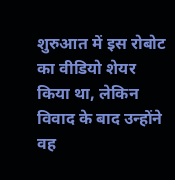शुरुआत में इस रोबोट का वीडियो शेयर किया था, लेकिन विवाद के बाद उन्होंने वह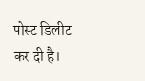पोस्ट डिलीट कर दी है।